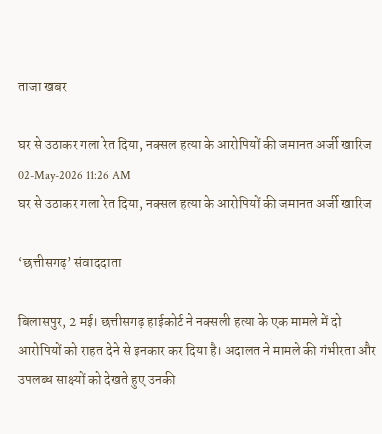ताजा खबर

घर से उठाकर गला रेत दिया, नक्सल हत्या के आरोपियों की जमानत अर्जी खारिज
02-May-2026 11:26 AM
घर से उठाकर गला रेत दिया, नक्सल हत्या के आरोपियों की जमानत अर्जी खारिज

‘छत्तीसगढ़’ संवाददाता

बिलासपुर, 2 मई। छत्तीसगढ़ हाईकोर्ट ने नक्सली हत्या के एक मामले में दो आरोपियों को राहत देने से इनकार कर दिया है। अदालत ने मामले की गंभीरता और उपलब्ध साक्ष्यों को देखते हुए उनकी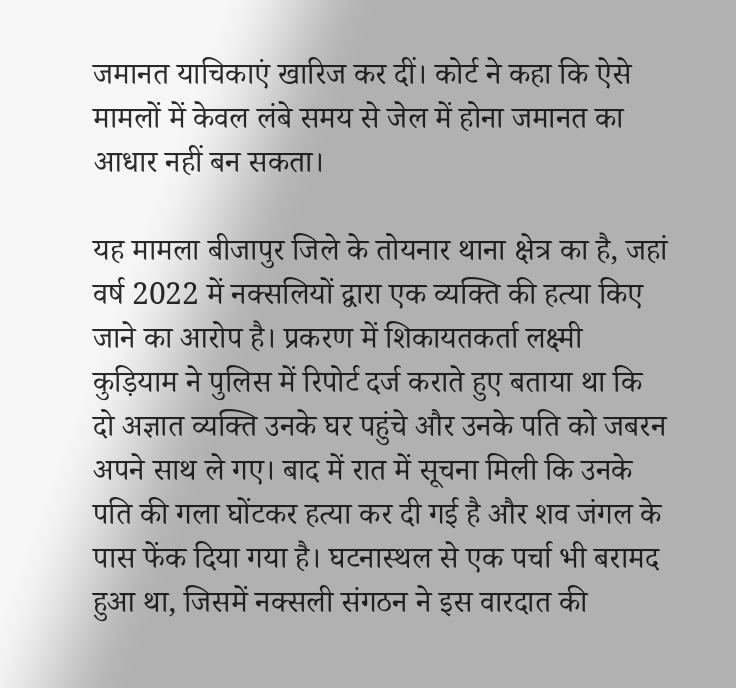जमानत याचिकाएं खारिज कर दीं। कोर्ट ने कहा कि ऐसे मामलों में केवल लंबे समय से जेल में होना जमानत का आधार नहीं बन सकता।

यह मामला बीजापुर जिले के तोयनार थाना क्षेत्र का है, जहां वर्ष 2022 में नक्सलियों द्वारा एक व्यक्ति की हत्या किए जाने का आरोप है। प्रकरण में शिकायतकर्ता लक्ष्मी कुड़ियाम ने पुलिस में रिपोर्ट दर्ज कराते हुए बताया था कि दो अज्ञात व्यक्ति उनके घर पहुंचे और उनके पति को जबरन अपने साथ ले गए। बाद में रात में सूचना मिली कि उनके पति की गला घोंटकर हत्या कर दी गई है और शव जंगल के पास फेंक दिया गया है। घटनास्थल से एक पर्चा भी बरामद हुआ था, जिसमें नक्सली संगठन ने इस वारदात की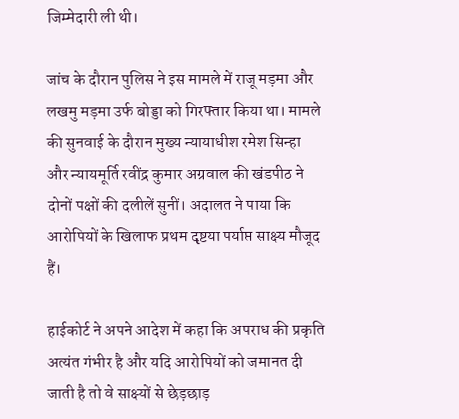जिम्मेदारी ली थी।

जांच के दौरान पुलिस ने इस मामले में राजू मड़मा और लखमु मड़मा उर्फ बोड्डा को गिरफ्तार किया था। मामले की सुनवाई के दौरान मुख्य न्यायाधीश रमेश सिन्हा और न्यायमूर्ति रवींद्र कुमार अग्रवाल की खंडपीठ ने दोनों पक्षों की दलीलें सुनीं। अदालत ने पाया कि आरोपियों के खिलाफ प्रथम दृष्टया पर्याप्त साक्ष्य मौजूद हैं।

हाईकोर्ट ने अपने आदेश में कहा कि अपराध की प्रकृति अत्यंत गंभीर है और यदि आरोपियों को जमानत दी जाती है तो वे साक्ष्यों से छेड़छाड़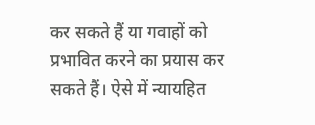कर सकते हैं या गवाहों को प्रभावित करने का प्रयास कर सकते हैं। ऐसे में न्यायहित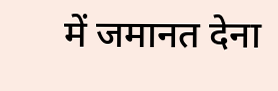में जमानत देना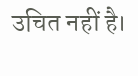उचित नहीं है।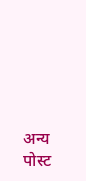अन्य पोस्ट